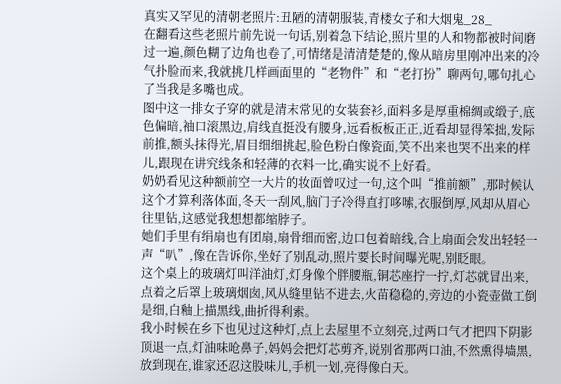真实又罕见的清朝老照片:丑陋的清朝服装,青楼女子和大烟鬼_28_
在翻看这些老照片前先说一句话,别着急下结论,照片里的人和物都被时间磨过一遍,颜色糊了边角也卷了,可情绪是清清楚楚的,像从暗房里刚冲出来的冷气扑脸而来,我就挑几样画面里的“老物件”和“老打扮”聊两句,哪句扎心了当我是多嘴也成。
图中这一排女子穿的就是清末常见的女装套衫,面料多是厚重棉绸或缎子,底色偏暗,袖口滚黑边,肩线直挺没有腰身,远看板板正正,近看却显得笨拙,发际前推,额头抹得光,眉目细细挑起,脸色粉白像瓷面,笑不出来也哭不出来的样儿,跟现在讲究线条和轻薄的衣料一比,确实说不上好看。
奶奶看见这种额前空一大片的妆面曾叹过一句,这个叫“推前额”,那时候认这个才算利落体面,冬天一刮风,脑门子冷得直打哆嗦,衣服倒厚,风却从眉心往里钻,这感觉我想想都缩脖子。
她们手里有绢扇也有团扇,扇骨细而密,边口包着暗线,合上扇面会发出轻轻一声“叭”,像在告诉你,坐好了别乱动,照片要长时间曝光呢,别眨眼。
这个桌上的玻璃灯叫洋油灯,灯身像个胖腰瓶,铜芯座拧一拧,灯芯就冒出来,点着之后罩上玻璃烟囱,风从缝里钻不进去,火苗稳稳的,旁边的小瓷壶做工倒是细,白釉上描黑线,曲折得利索。
我小时候在乡下也见过这种灯,点上去屋里不立刻亮,过两口气才把四下阴影顶退一点,灯油味呛鼻子,妈妈会把灯芯剪齐,说别省那两口油,不然熏得墙黑,放到现在,谁家还忍这股味儿,手机一划,亮得像白天。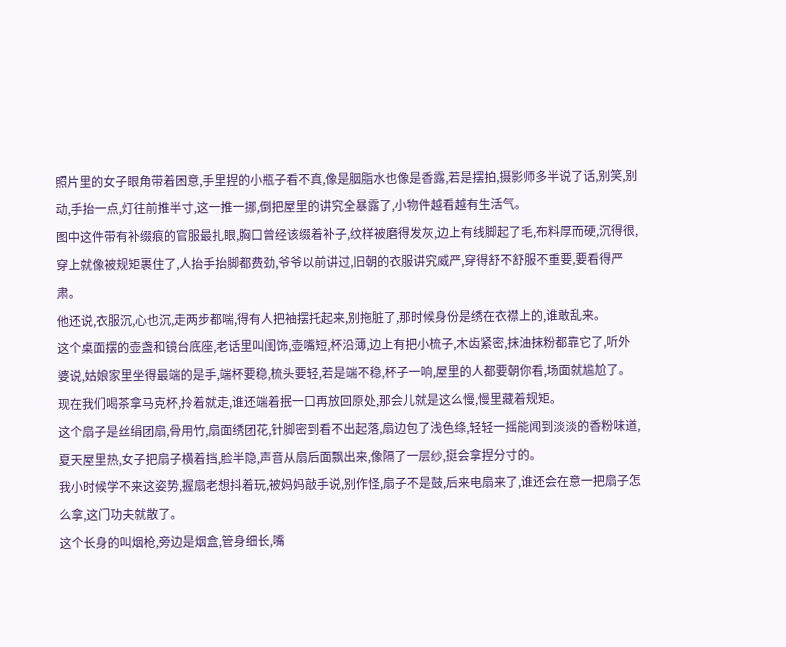照片里的女子眼角带着困意,手里捏的小瓶子看不真,像是胭脂水也像是香露,若是摆拍,摄影师多半说了话,别笑,别动,手抬一点,灯往前推半寸,这一推一挪,倒把屋里的讲究全暴露了,小物件越看越有生活气。
图中这件带有补缀痕的官服最扎眼,胸口曾经该缀着补子,纹样被磨得发灰,边上有线脚起了毛,布料厚而硬,沉得很,穿上就像被规矩裹住了,人抬手抬脚都费劲,爷爷以前讲过,旧朝的衣服讲究威严,穿得舒不舒服不重要,要看得严肃。
他还说,衣服沉,心也沉,走两步都喘,得有人把袖摆托起来,别拖脏了,那时候身份是绣在衣襟上的,谁敢乱来。
这个桌面摆的壶盏和镜台底座,老话里叫闺饰,壶嘴短,杯沿薄,边上有把小梳子,木齿紧密,抹油抹粉都靠它了,听外婆说,姑娘家里坐得最端的是手,端杯要稳,梳头要轻,若是端不稳,杯子一响,屋里的人都要朝你看,场面就尴尬了。
现在我们喝茶拿马克杯,拎着就走,谁还端着抿一口再放回原处,那会儿就是这么慢,慢里藏着规矩。
这个扇子是丝绢团扇,骨用竹,扇面绣团花,针脚密到看不出起落,扇边包了浅色绦,轻轻一摇能闻到淡淡的香粉味道,夏天屋里热,女子把扇子横着挡,脸半隐,声音从扇后面飘出来,像隔了一层纱,挺会拿捏分寸的。
我小时候学不来这姿势,握扇老想抖着玩,被妈妈敲手说,别作怪,扇子不是鼓,后来电扇来了,谁还会在意一把扇子怎么拿,这门功夫就散了。
这个长身的叫烟枪,旁边是烟盒,管身细长,嘴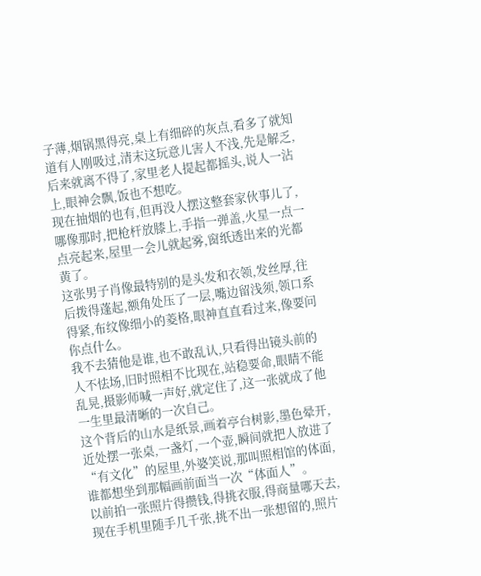子薄,烟锅黑得亮,桌上有细碎的灰点,看多了就知道有人刚吸过,清末这玩意儿害人不浅,先是解乏,后来就离不得了,家里老人提起都摇头,说人一沾上,眼神会飘,饭也不想吃。
现在抽烟的也有,但再没人摆这整套家伙事儿了,哪像那时,把枪杆放膝上,手指一弹盖,火星一点一点亮起来,屋里一会儿就起雾,窗纸透出来的光都黄了。
这张男子肖像最特别的是头发和衣领,发丝厚,往后拨得蓬起,额角处压了一层,嘴边留浅须,领口系得紧,布纹像细小的菱格,眼神直直看过来,像要问你点什么。
我不去猜他是谁,也不敢乱认,只看得出镜头前的人不怯场,旧时照相不比现在,站稳要命,眼睛不能乱晃,摄影师喊一声好,就定住了,这一张就成了他一生里最清晰的一次自己。
这个背后的山水是纸景,画着亭台树影,墨色晕开,近处摆一张桌,一盏灯,一个壶,瞬间就把人放进了“有文化”的屋里,外婆笑说,那叫照相馆的体面,谁都想坐到那幅画前面当一次“体面人”。
以前拍一张照片得攒钱,得挑衣服,得商量哪天去,现在手机里随手几千张,挑不出一张想留的,照片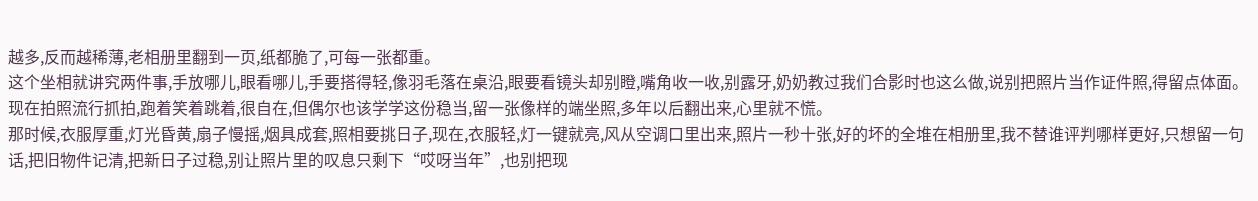越多,反而越稀薄,老相册里翻到一页,纸都脆了,可每一张都重。
这个坐相就讲究两件事,手放哪儿,眼看哪儿,手要搭得轻,像羽毛落在桌沿,眼要看镜头却别瞪,嘴角收一收,别露牙,奶奶教过我们合影时也这么做,说别把照片当作证件照,得留点体面。
现在拍照流行抓拍,跑着笑着跳着,很自在,但偶尔也该学学这份稳当,留一张像样的端坐照,多年以后翻出来,心里就不慌。
那时候,衣服厚重,灯光昏黄,扇子慢摇,烟具成套,照相要挑日子,现在,衣服轻,灯一键就亮,风从空调口里出来,照片一秒十张,好的坏的全堆在相册里,我不替谁评判哪样更好,只想留一句话,把旧物件记清,把新日子过稳,别让照片里的叹息只剩下“哎呀当年”,也别把现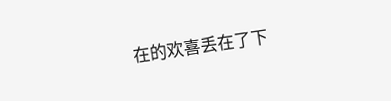在的欢喜丢在了下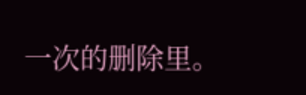一次的删除里。